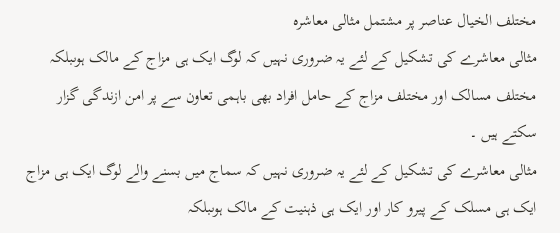مختلف الخیال عناصر پر مشتمل مثالی معاشرہ
مثالی معاشرے کی تشکیل کے لئے یہ ضروری نہیں کہ لوگ ایک ہی مزاج کے مالک ہوںبلکہ مختلف مسالک اور مختلف مزاج کے حامل افراد بھی باہمی تعاون سے پر امن ازندگی گزار سکتے ہیں ۔
مثالی معاشرے کی تشکیل کے لئے یہ ضروری نہیں کہ سماج میں بسنے والے لوگ ایک ہی مزاج ایک ہی مسلک کے پیرو کار اور ایک ہی ذہنیت کے مالک ہوںبلکہ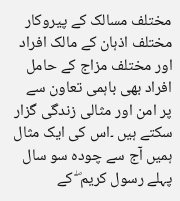مختلف مسالک کے پیروکار مختلف اذہان کے مالک افراد اور مختلف مزاج کے حامل افراد بھی باہمی تعاون سے پر امن اور مثالی زندگی گزار سکتے ہیں ۔اس کی ایک مثال ہمیں آج سے چودہ سو سال پہلے رسول کریم ۖ کے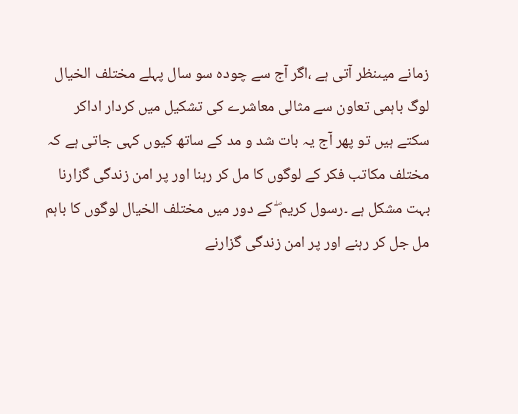زمانے میںنظر آتی ہے ،اگر آج سے چودہ سو سال پہلے مختلف الخیال لوگ باہمی تعاون سے مثالی معاشرے کی تشکیل میں کردار اداکر سکتے ہیں تو پھر آج یہ بات شد و مد کے ساتھ کیوں کہی جاتی ہے کہ مختلف مکاتب فکر کے لوگوں کا مل کر رہنا اور پر امن زندگی گزارنا بہت مشکل ہے ۔رسول کریم ۖ کے دور میں مختلف الخیال لوگوں کا باہم مل جل کر رہنے اور پر امن زندگی گزارنے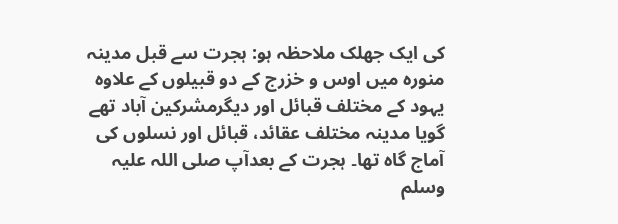کی ایک جھلک ملاحظہ ہو: ہجرت سے قبل مدینہ منورہ میں اوس و خزرج کے دو قبیلوں کے علاوہ یہود کے مختلف قبائل اور دیگرمشرکین آباد تھے گویا مدینہ مختلف عقائد، قبائل اور نسلوں کی آماج گاہ تھا۔ ہجرت کے بعدآپ صلی اللہ علیہ وسلم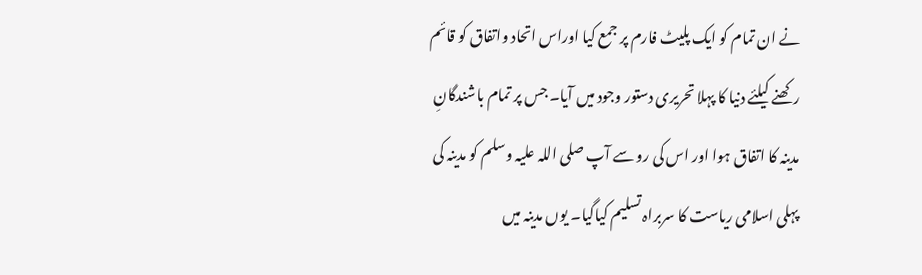نے ان تمام کو ایک پلیٹ فارم پر جمع کیا اوراس اتحاد واتفاق کو قائم رکھنے کیلئے دنیا کا پہلا تحریری دستور وجود میں آیا۔ جس پر تمام باشندگانِ مدینہ کا اتفاق ہوا اور اس کی رو سے آپ صلی اللہ علیہ وسلم کو مدینہ کی پہلی اسلامی ریاست کا سربراہ تسلیم کیاگیا۔ یوں مدینہ میں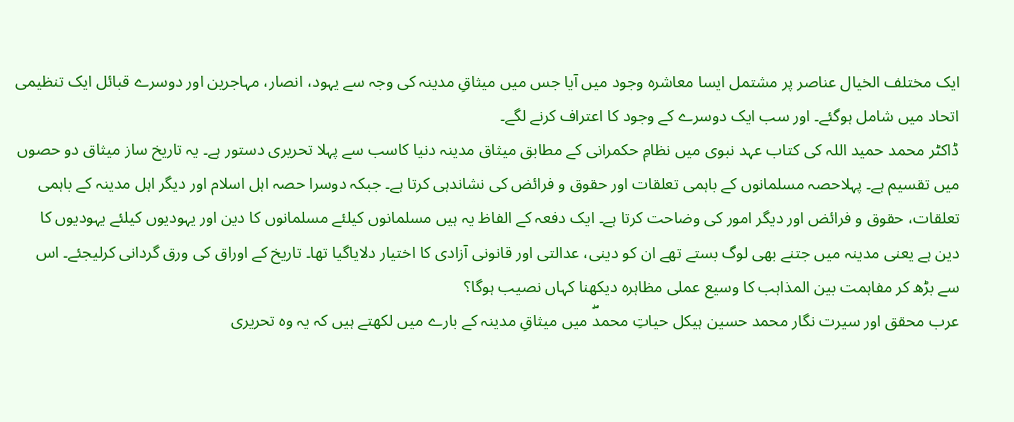ایک مختلف الخیال عناصر پر مشتمل ایسا معاشرہ وجود میں آیا جس میں میثاقِ مدینہ کی وجہ سے یہود، انصار، مہاجرین اور دوسرے قبائل ایک تنظیمی اتحاد میں شامل ہوگئے۔ اور سب ایک دوسرے کے وجود کا اعتراف کرنے لگے۔
ڈاکٹر محمد حمید اللہ کی کتاب عہد نبوی میں نظامِ حکمرانی کے مطابق میثاق مدینہ دنیا کاسب سے پہلا تحریری دستور ہے۔ یہ تاریخ ساز میثاق دو حصوں میں تقسیم ہے۔ پہلاحصہ مسلمانوں کے باہمی تعلقات اور حقوق و فرائض کی نشاندہی کرتا ہے۔ جبکہ دوسرا حصہ اہل اسلام اور دیگر اہل مدینہ کے باہمی تعلقات، حقوق و فرائض اور دیگر امور کی وضاحت کرتا ہے۔ ایک دفعہ کے الفاظ یہ ہیں مسلمانوں کیلئے مسلمانوں کا دین اور یہودیوں کیلئے یہودیوں کا دین ہے یعنی مدینہ میں جتنے بھی لوگ بستے تھے ان کو دینی، عدالتی اور قانونی آزادی کا اختیار دلایاگیا تھا۔ تاریخ کے اوراق کی ورق گردانی کرلیجئے۔ اس سے بڑھ کر مفاہمت بین المذاہب کا وسیع عملی مظاہرہ دیکھنا کہاں نصیب ہوگا؟
عرب محقق اور سیرت نگار محمد حسین ہیکل حیاتِ محمدۖ میں میثاقِ مدینہ کے بارے میں لکھتے ہیں کہ یہ وہ تحریری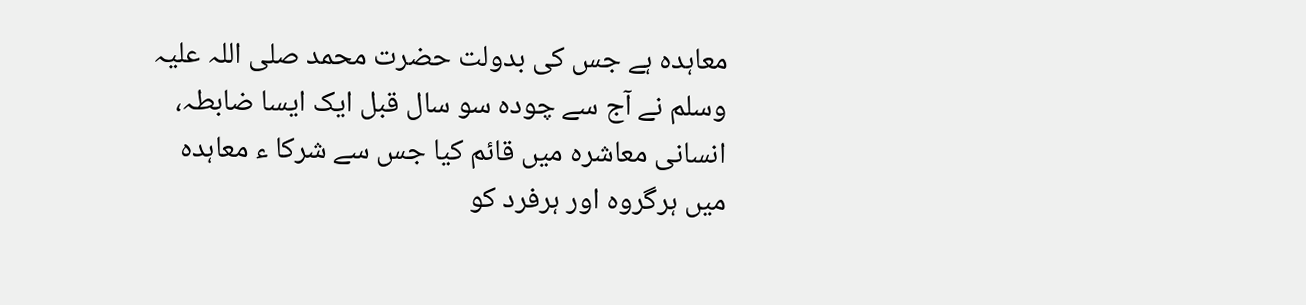معاہدہ ہے جس کی بدولت حضرت محمد صلی اللہ علیہ وسلم نے آج سے چودہ سو سال قبل ایک ایسا ضابطہ، انسانی معاشرہ میں قائم کیا جس سے شرکا ء معاہدہ میں ہرگروہ اور ہرفرد کو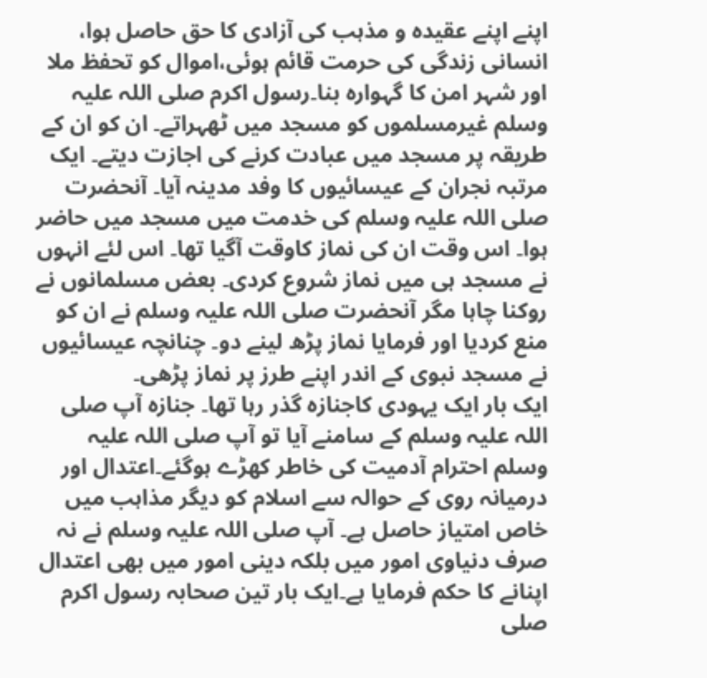اپنے اپنے عقیدہ و مذہب کی آزادی کا حق حاصل ہوا، انسانی زندگی کی حرمت قائم ہوئی،اموال کو تحفظ ملا اور شہر امن کا گہوارہ بنا۔رسول اکرم صلی اللہ علیہ وسلم غیرمسلموں کو مسجد میں ٹھہراتے۔ ان کو ان کے طریقہ پر مسجد میں عبادت کرنے کی اجازت دیتے۔ ایک مرتبہ نجران کے عیسائیوں کا وفد مدینہ آیا۔ آنحضرت صلی اللہ علیہ وسلم کی خدمت میں مسجد میں حاضر ہوا۔ اس وقت ان کی نماز کاوقت آگیا تھا۔ اس لئے انہوں نے مسجد ہی میں نماز شروع کردی۔ بعض مسلمانوں نے روکنا چاہا مگر آنحضرت صلی اللہ علیہ وسلم نے ان کو منع کردیا اور فرمایا نماز پڑھ لینے دو۔ چنانچہ عیسائیوں نے مسجد نبوی کے اندر اپنے طرز پر نماز پڑھی۔
ایک بار ایک یہودی کاجنازہ گذر رہا تھا۔ جنازہ آپ صلی اللہ علیہ وسلم کے سامنے آیا تو آپ صلی اللہ علیہ وسلم احترام آدمیت کی خاطر کھڑے ہوگئے۔اعتدال اور درمیانہ روی کے حوالہ سے اسلام کو دیگر مذاہب میں خاص امتیاز حاصل ہے۔ آپ صلی اللہ علیہ وسلم نے نہ صرف دنیاوی امور میں بلکہ دینی امور میں بھی اعتدال اپنانے کا حکم فرمایا ہے۔ایک بار تین صحابہ رسول اکرم صلی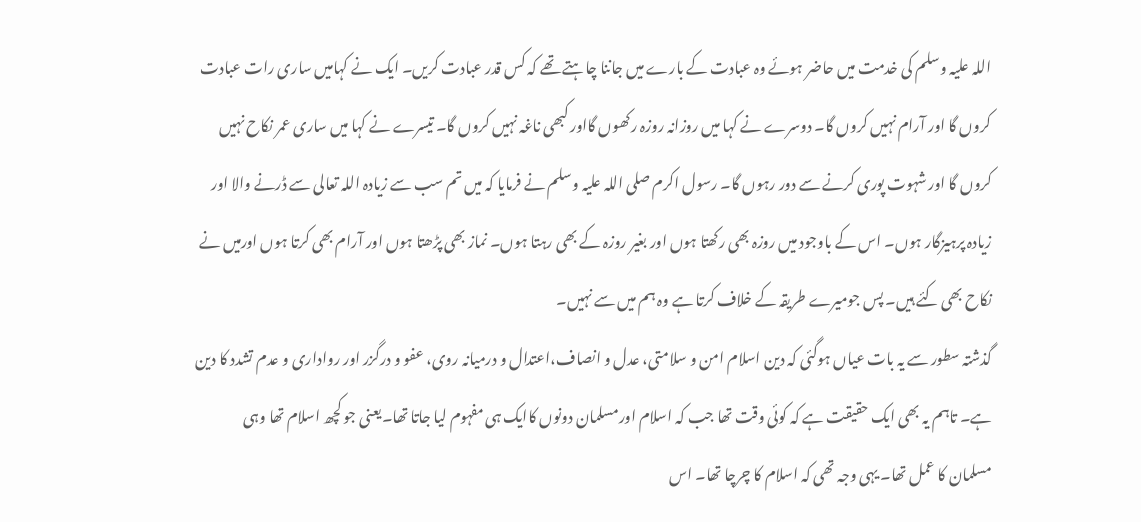اللہ علیہ وسلم کی خدمت میں حاضر ہوئے وہ عبادت کے بارے میں جاننا چاہتے تھے کہ کس قدر عبادت کریں۔ ایک نے کہامیں ساری رات عبادت کروں گا اور آرام نہیں کروں گا۔ دوسرے نے کہا میں روزانہ روزہ رکھوں گااور کبھی ناغہ نہیں کروں گا۔ تیسرے نے کہا میں ساری عمر نکاح نہیں کروں گا اور شہوت پوری کرنے سے دور رہوں گا۔ رسول اکرم صلی اللہ علیہ وسلم نے فرمایا کہ میں تم سب سے زیادہ اللہ تعالی سے ڈرنے والا اور زیادہ پرہیزگار ہوں۔ اس کے باوجود میں روزہ بھی رکھتا ہوں اور بغیر روزہ کے بھی رہتا ہوں۔ نماز بھی پڑھتا ہوں اور آرام بھی کرتا ہوں اورمیں نے نکاح بھی کئے ہیں۔ پس جومیرے طریقہ کے خلاف کرتا ہے وہ ہم میں سے نہیں۔
گذشتہ سطور سے یہ بات عیاں ہوگئی کہ دین اسلام امن و سلامتی، عدل و انصاف،اعتدال و درمیانہ روی، عفو و درگزر اور رواداری و عدم تشدد کا دین ہے۔ تاہم یہ بھی ایک حقیقت ہے کہ کوئی وقت تھا جب کہ اسلام اورمسلمان دونوں کاایک ہی مفہوم لیا جاتا تھا۔یعنی جو کچھ اسلام تھا وہی مسلمان کا عمل تھا۔ یہی وجہ تھی کہ اسلام کا چرچا تھا۔ اس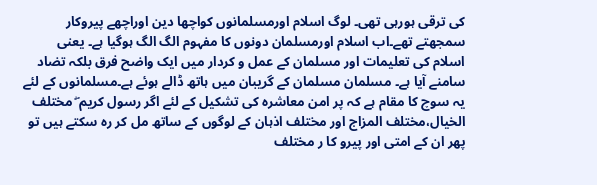کی ترقی ہورہی تھی۔ لوگ اسلام اورمسلمانوں کواچھا دین اوراچھے پیروکار سمجھتے تھے۔اب اسلام اورمسلمان دونوں کا مفہوم الگ الگ ہوگیا ہے۔ یعنی اسلام کی تعلیمات اور مسلمان کے عمل و کردار میں ایک واضح فرق بلکہ تضاد سامنے آیا ہے۔ مسلمان مسلمان کے گریبان میں ہاتھ ڈالے ہوئے ہے۔مسلمانوں کے لئے یہ سوچ کا مقام ہے کہ پر امن معاشرہ کی تشکیل کے لئے اگر رسول کریم ۖ مختلف الخیال،مختلف المزاج اور مختلف اذہان کے لوگوں کے ساتھ مل کر رہ سکتے ہیں تو پھر ان کے امتی اور پیرو کا ر مختلف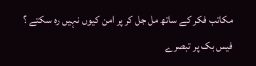مکاتب فکر کے ساتھ مل جل کر پر امن کیوں نہیں رہ سکتے ؟
فیس بک پر تبصرے